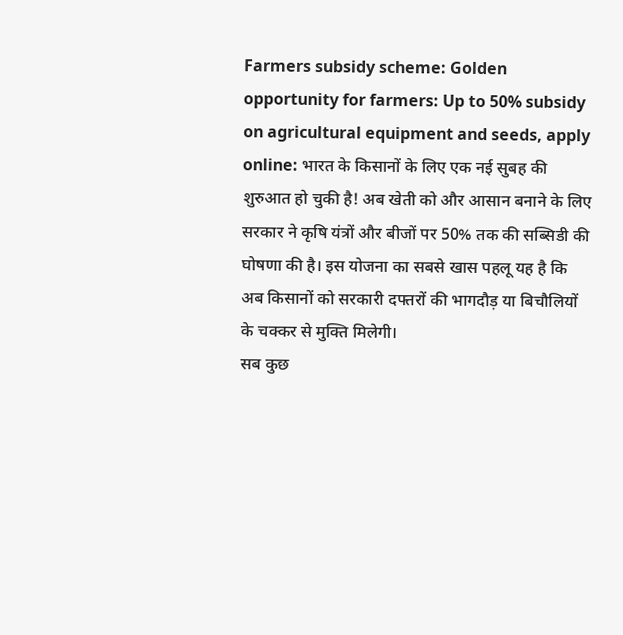Farmers subsidy scheme: Golden opportunity for farmers: Up to 50% subsidy on agricultural equipment and seeds, apply online: भारत के किसानों के लिए एक नई सुबह की शुरुआत हो चुकी है! अब खेती को और आसान बनाने के लिए सरकार ने कृषि यंत्रों और बीजों पर 50% तक की सब्सिडी की घोषणा की है। इस योजना का सबसे खास पहलू यह है कि अब किसानों को सरकारी दफ्तरों की भागदौड़ या बिचौलियों के चक्कर से मुक्ति मिलेगी।
सब कुछ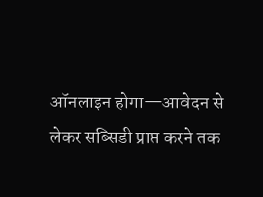ऑनलाइन होगा—आवेदन से लेकर सब्सिडी प्राप्त करने तक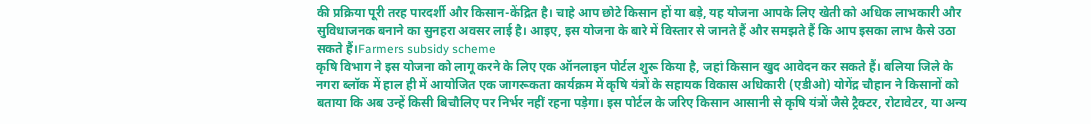की प्रक्रिया पूरी तरह पारदर्शी और किसान-केंद्रित है। चाहे आप छोटे किसान हों या बड़े, यह योजना आपके लिए खेती को अधिक लाभकारी और सुविधाजनक बनाने का सुनहरा अवसर लाई है। आइए, इस योजना के बारे में विस्तार से जानते हैं और समझते हैं कि आप इसका लाभ कैसे उठा सकते हैं।Farmers subsidy scheme
कृषि विभाग ने इस योजना को लागू करने के लिए एक ऑनलाइन पोर्टल शुरू किया है, जहां किसान खुद आवेदन कर सकते हैं। बलिया जिले के नगरा ब्लॉक में हाल ही में आयोजित एक जागरूकता कार्यक्रम में कृषि यंत्रों के सहायक विकास अधिकारी (एडीओ) योगेंद्र चौहान ने किसानों को बताया कि अब उन्हें किसी बिचौलिए पर निर्भर नहीं रहना पड़ेगा। इस पोर्टल के जरिए किसान आसानी से कृषि यंत्रों जैसे ट्रैक्टर, रोटावेटर, या अन्य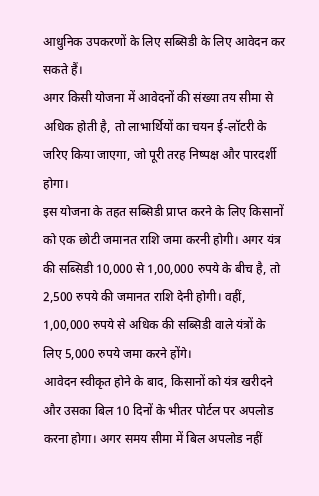आधुनिक उपकरणों के लिए सब्सिडी के लिए आवेदन कर सकते हैं।
अगर किसी योजना में आवेदनों की संख्या तय सीमा से अधिक होती है, तो लाभार्थियों का चयन ई-लॉटरी के जरिए किया जाएगा, जो पूरी तरह निष्पक्ष और पारदर्शी होगा।
इस योजना के तहत सब्सिडी प्राप्त करने के लिए किसानों को एक छोटी जमानत राशि जमा करनी होगी। अगर यंत्र की सब्सिडी 10,000 से 1,00,000 रुपये के बीच है, तो 2,500 रुपये की जमानत राशि देनी होगी। वहीं, 1,00,000 रुपये से अधिक की सब्सिडी वाले यंत्रों के लिए 5,000 रुपये जमा करने होंगे।
आवेदन स्वीकृत होने के बाद, किसानों को यंत्र खरीदने और उसका बिल 10 दिनों के भीतर पोर्टल पर अपलोड करना होगा। अगर समय सीमा में बिल अपलोड नहीं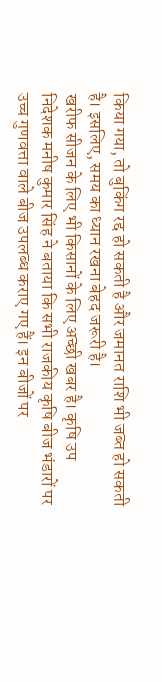किया गया, तो बुकिंग रद्द हो सकती है और जमानत राशि भी जब्त हो सकती है। इसलिए, समय का ध्यान रखना बेहद जरूरी है।
खरीफ सीजन के लिए भी किसानों के लिए अच्छी खबर है। कृषि उप निदेशक मनीष कुमार सिंह ने बताया कि सभी राजकीय कृषि बीज भंडारों पर उच्च गुणवत्ता वाले बीज उपलब्ध कराए गए हैं। इन बीजों पर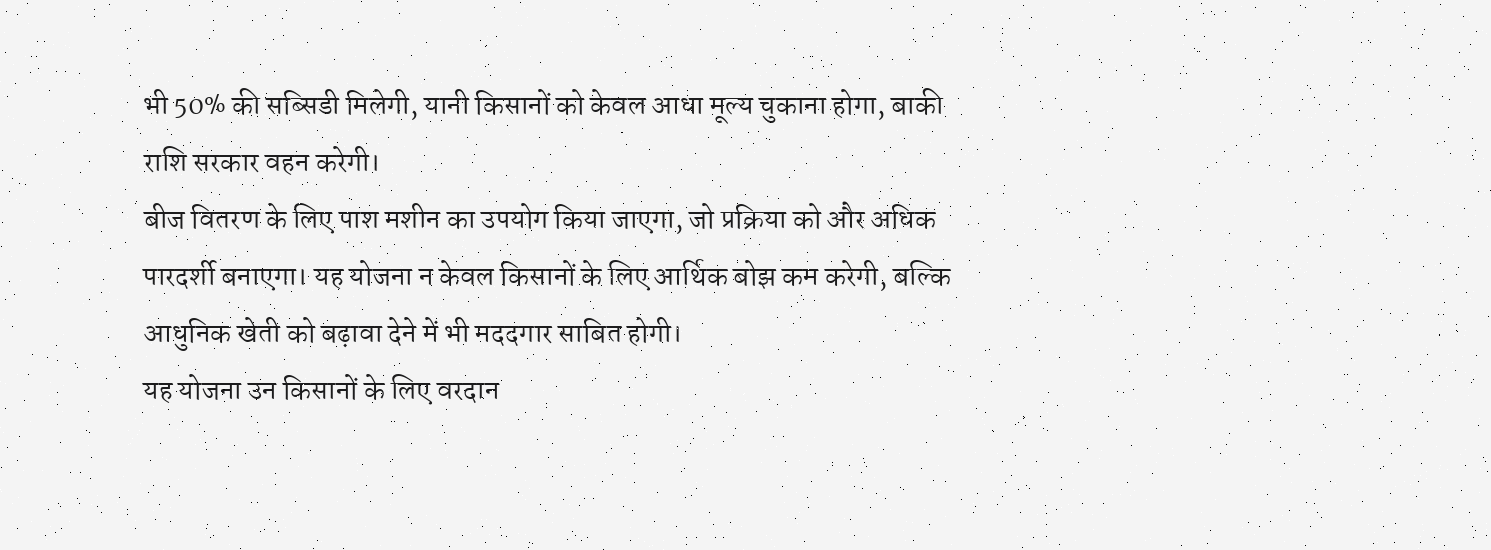भी 50% की सब्सिडी मिलेगी, यानी किसानों को केवल आधा मूल्य चुकाना होगा, बाकी राशि सरकार वहन करेगी।
बीज वितरण के लिए पाश मशीन का उपयोग किया जाएगा, जो प्रक्रिया को और अधिक पारदर्शी बनाएगा। यह योजना न केवल किसानों के लिए आर्थिक बोझ कम करेगी, बल्कि आधुनिक खेती को बढ़ावा देने में भी मददगार साबित होगी।
यह योजना उन किसानों के लिए वरदान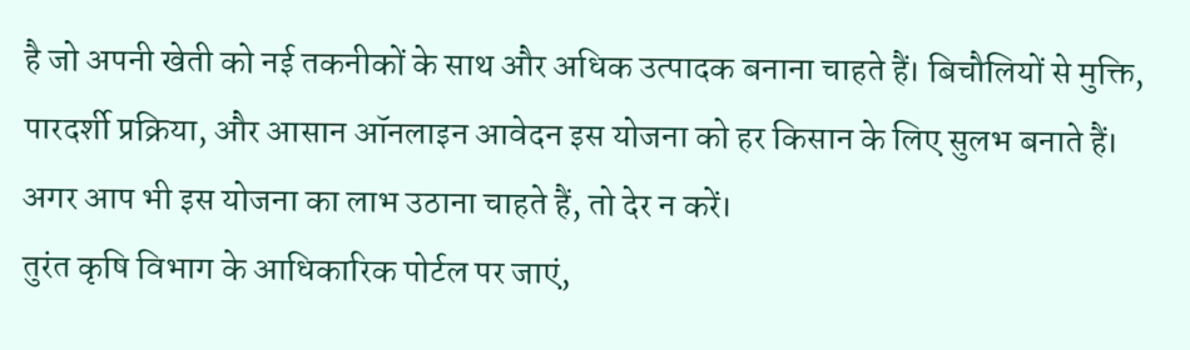है जो अपनी खेती को नई तकनीकों के साथ और अधिक उत्पादक बनाना चाहते हैं। बिचौलियों से मुक्ति, पारदर्शी प्रक्रिया, और आसान ऑनलाइन आवेदन इस योजना को हर किसान के लिए सुलभ बनाते हैं। अगर आप भी इस योजना का लाभ उठाना चाहते हैं, तो देर न करें।
तुरंत कृषि विभाग के आधिकारिक पोर्टल पर जाएं,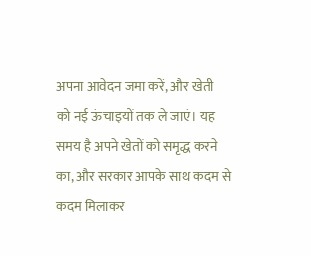अपना आवेदन जमा करें, और खेती को नई ऊंचाइयों तक ले जाएं। यह समय है अपने खेतों को समृद्ध करने का, और सरकार आपके साथ कदम से कदम मिलाकर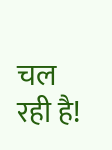चल रही है!